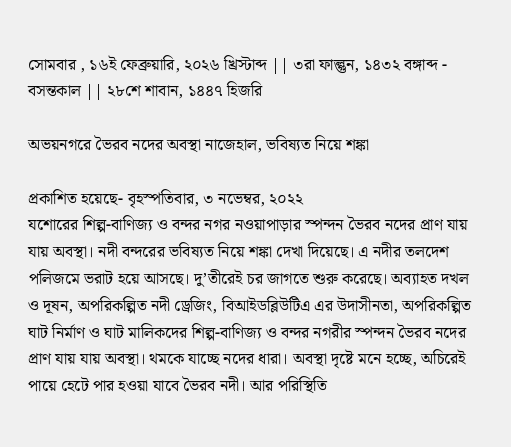সোমবার , ১৬ই ফেব্রুয়ারি, ২০২৬ খ্রিস্টাব্দ || ৩রা ফাল্গুন, ১৪৩২ বঙ্গাব্দ - বসন্তকাল || ২৮শে শাবান, ১৪৪৭ হিজরি

অভয়নগরে ভৈরব নদের অবস্থা নাজেহাল, ভবিষ্যত নিয়ে শঙ্কা

প্রকাশিত হয়েছে- বৃহস্পতিবার, ৩ নভেম্বর, ২০২২
যশোরের শিল্প-বাণিজ্য ও বন্দর নগর নওয়াপাড়ার স্পন্দন ভৈরব নদের প্রাণ যায় যায় অবস্থা। নদী বন্দরের ভবিষ্যত নিয়ে শঙ্কা দেখা দিয়েছে। এ নদীর তলদেশ পলিজমে ভরাট হয়ে আসছে। দু’তীরেই চর জাগতে শুরু করেছে। অব্যাহত দখল ও দূষন, অপরিকল্পিত নদী ড্রেজিং, বিআইডব্লিউটিএ এর উদাসীনতা, অপরিকল্পিত ঘাট নির্মাণ ও ঘাট মালিকদের শিল্প-বাণিজ্য ও বন্দর নগরীর স্পন্দন ভৈরব নদের প্রাণ যায় যায় অবস্থা। থমকে যাচ্ছে নদের ধারা। অবস্থা দৃষ্টে মনে হচ্ছে, অচিরেই পায়ে হেটে পার হওয়া যাবে ভৈরব নদী। আর পরিস্থিতি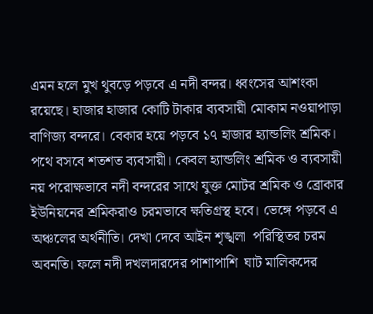এমন হলে মুখ থুবড়ে পড়বে এ নদী বন্দর। ধ্বংসের আশংকা রয়েছে। হাজার হাজার কোটি টাকার ব্যবসায়ী মোকাম নওয়াপাড়া বাণিজ্য বন্দরে। বেকার হয়ে পড়বে ১৭ হাজার হ্যান্ডলিং শ্রমিক। পথে বসবে শতশত ব্যবসায়ী। কেবল হ্যান্ডলিং শ্রমিক ও ব্যবসায়ী নয় পরোক্ষভাবে নদী বন্দরের সাথে যুক্ত মোটর শ্রমিক ও ব্রোকার ইউনিয়নের শ্রমিকরাও চরমভাবে ক্ষতিগ্রস্থ হবে। ভেঙ্গে পড়বে এ অঞ্চলের অর্থনীতি। দেখা দেবে আইন শৃঙ্খলা  পরিস্থিতর চরম অবনতি। ফলে নদী দখলদারদের পাশাপাশি  ঘাট মালিকদের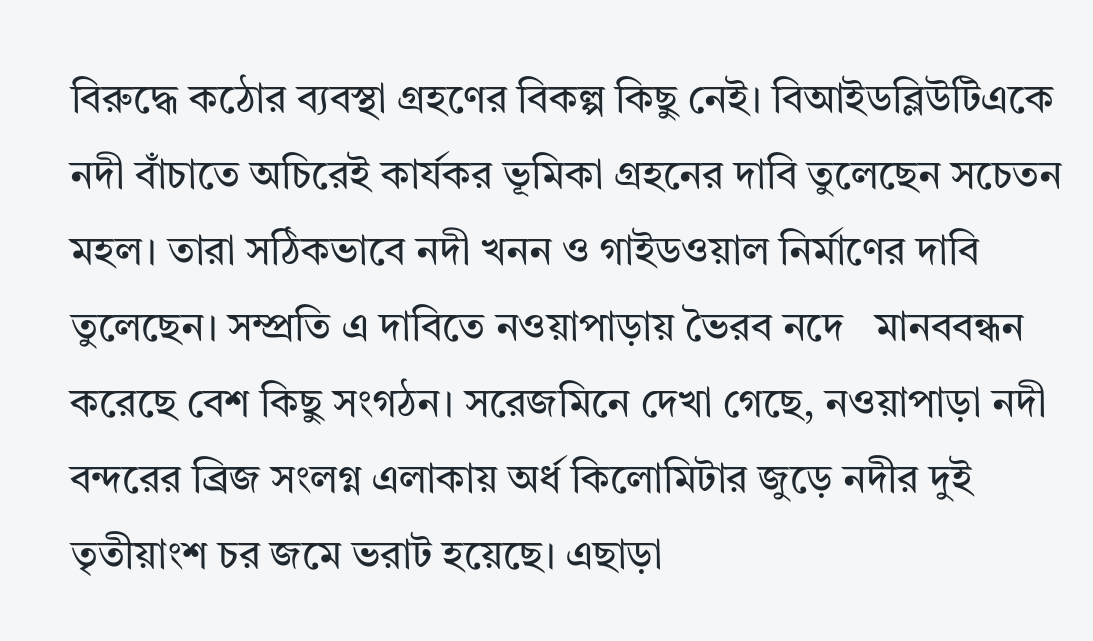বিরুদ্ধে কঠোর ব্যবস্থা গ্রহণের বিকল্প কিছু নেই। বিআইডব্লিউটিএকে নদী বাঁচাতে অচিরেই কার্যকর ভূমিকা গ্রহনের দাবি তুলেছেন সচেতন মহল। তারা সঠিকভাবে নদী খনন ও গাইডওয়াল নির্মাণের দাবি তুলেছেন। সম্প্রতি এ দাবিতে নওয়াপাড়ায় ভৈরব নদে   মানববন্ধন করেছে বেশ কিছু সংগঠন। সরেজমিনে দেখা গেছে, নওয়াপাড়া নদী বন্দরের ব্রিজ সংলগ্ন এলাকায় অর্ধ কিলোমিটার জুড়ে নদীর দুই তৃতীয়াংশ চর জমে ভরাট হয়েছে। এছাড়া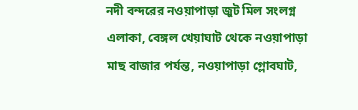নদী বন্দরের নওয়াপাড়া জুট মিল সংলগ্ন এলাকা, বেঙ্গল খেয়াঘাট থেকে নওয়াপাড়া মাছ বাজার পর্যন্ত, নওয়াপাড়া গ্লোবঘাট,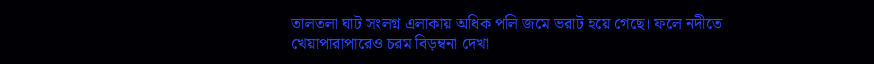তালতলা ঘাট সংলগ্ন এলাকায় অধিক পলি জমে ভরাট হয়ে গেছে। ফলে নদীতে খেয়াপারাপারেও চরম বিড়ম্বনা দেখা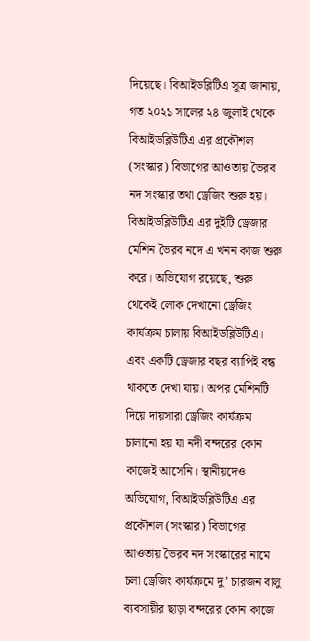দিয়েছে। বিআইডব্লিটিএ সূত্র জানায়, গত ২০২১ সালের ২৪ জুলাই থেকে বিআইডব্লিউটিএ এর প্রকৌশল (সংস্কার) বিভাগের আওতায় ভৈরব নদ সংস্কার তথা ড্রেজিং শুরু হয়। বিআইডব্লিউটিএ এর দুইটি ড্রেজার মেশিন ভৈরব নদে এ খনন কাজ শুরু করে। অভিযোগ রয়েছে, শুরু থেকেই লোক দেখানো ড্রেজিং কার্যক্রম চালায় বিআইডব্লিউটিএ। এবং একটি ড্রেজার বছর ব্যাপিই বন্ধ থাকতে দেখা যায়। অপর মেশিনটি দিয়ে দায়সারা ড্রেজিং কার্যক্রম চালানো হয় যা নদী বন্দরের কোন কাজেই আসেনি। স্থানীয়দেও অভিযোগ, বিআইডব্লিউটিএ এর প্রকৌশল (সংস্কার) বিভাগের আওতায় ভৈরব নদ সংস্কারের নামে চলা ড্রেজিং কার্যক্রমে দু’ চারজন বালু ব্যবসায়ীর ছাড়া বন্দরের কোন কাজে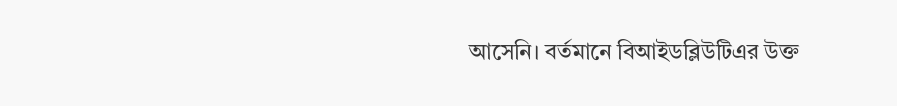আসেনি। বর্তমানে বিআইডব্লিউটিএর উক্ত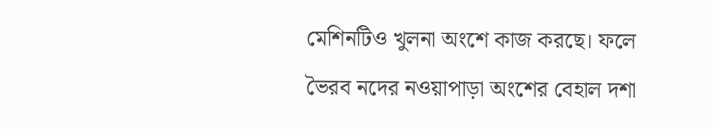মেশিনটিও খুলনা অংশে কাজ করছে। ফলে ভৈরব নদের নওয়াপাড়া অংশের বেহাল দশা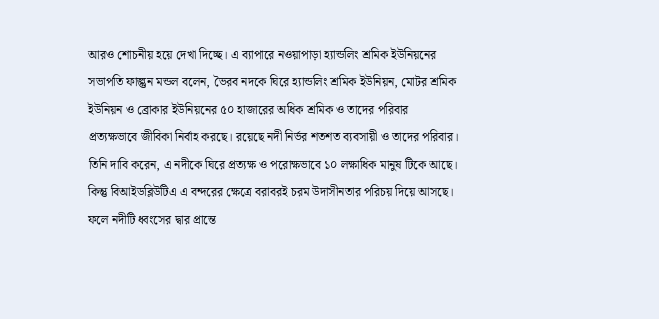আরও শোচনীয় হয়ে দেখা দিচ্ছে। এ ব্যাপারে নওয়াপাড়া হ্যান্ডলিং শ্রমিক ইউনিয়নের সভাপতি ফাল্গুন মন্ডল বলেন, ভৈরব নদকে ঘিরে হ্যান্ডলিং শ্রমিক ইউনিয়ন, মোটর শ্রমিক ইউনিয়ন ও ব্রোকার ইউনিয়নের ৫০ হাজারের অধিক শ্রমিক ও তাদের পরিবার প্রত্যক্ষভাবে জীবিকা নির্বাহ করছে। রয়েছে নদী নির্ভর শতশত ব্যবসায়ী ও তাদের পরিবার। তিনি দাবি করেন, এ নদীকে ঘিরে প্রত্যক্ষ ও পরোক্ষভাবে ১০ লক্ষাধিক মানুষ টিকে আছে। কিন্তু বিআইডব্লিউটিএ এ বন্দরের ক্ষেত্রে বরাবরই চরম উদাসীনতার পরিচয় দিয়ে আসছে। ফলে নদীটি ধ্বংসের দ্বার প্রান্তে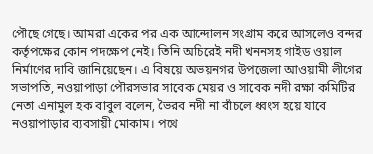পৌছে গেছে। আমরা একের পর এক আন্দোলন সংগ্রাম করে আসলেও বন্দর কর্তৃপক্ষের কোন পদক্ষেপ নেই। তিনি অচিরেই নদী খননসহ গাইড ওয়াল নির্মাণের দাবি জানিয়েছেন। এ বিষয়ে অভয়নগর উপজেলা আওয়ামী লীগের সভাপতি, নওয়াপাড়া পৌরসভার সাবেক মেয়র ও সাবেক নদী রক্ষা কমিটির নেতা এনামুল হক বাবুল বলেন, ভৈরব নদী না বাঁচলে ধ্বংস হয়ে যাবে নওয়াপাড়ার ব্যবসায়ী মোকাম। পথে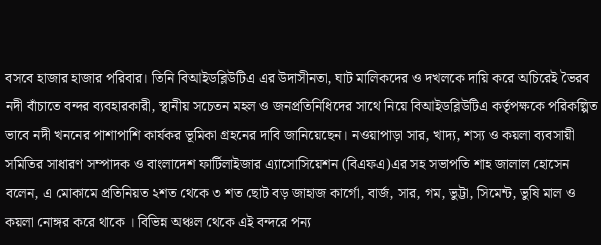বসবে হাজার হাজার পরিবার। তিনি বিআইডব্লিউটিএ এর উদাসীনতা, ঘাট মালিকদের ও দখলকে দায়ি করে অচিরেই ভৈরব নদী বাঁচাতে বন্দর ব্যবহারকারী, স্থানীয় সচেতন মহল ও জনপ্রতিনিধিদের সাথে নিয়ে বিআইডব্লিউটিএ কর্তৃপক্ষকে পরিকল্পিত ভাবে নদী খননের পাশাপাশি কার্যকর ভূমিকা গ্রহনের দাবি জানিয়েছেন। নওয়াপাড়া সার, খাদ্য, শস্য ও কয়লা ব্যবসায়ী সমিতির সাধারণ সম্পাদক ও বাংলাদেশ ফার্টিলাইজার এ্যাসোসিয়েশন (বিএফএ)এর সহ সভাপতি শাহ জালাল হোসেন বলেন, এ মোকামে প্রতিনিয়ত ২শত থেকে ৩ শত ছোট বড় জাহাজ কার্গো, বার্জ, সার, গম, ভুট্টা, সিমেন্ট, ভুষি মাল ও কয়লা নোঙ্গর করে থাকে । বিভিন্ন অঞ্চল থেকে এই বন্দরে পন্য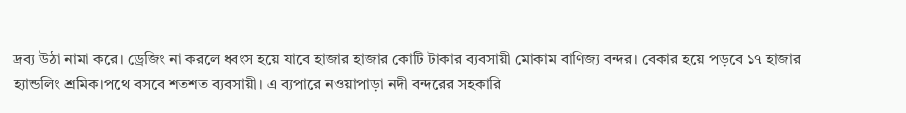দ্রব্য উঠা নামা করে। ড্রেজিং না করলে ধ্বংস হয়ে যাবে হাজার হাজার কোটি টাকার ব্যবসায়ী মোকাম বাণিজ্য বন্দর। বেকার হয়ে পড়বে ১৭ হাজার হ্যান্ডলিং শ্রমিক।পথে বসবে শতশত ব্যবসায়ী। এ ব্যপারে নওয়াপাড়া নদী বন্দরের সহকারি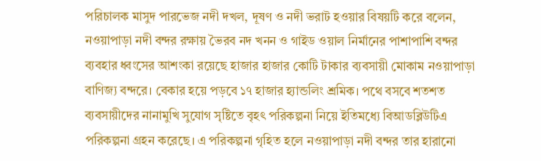পরিচালক মাসুদ পারভেজ নদী দখল, দূষণ ও নদী ভরাট হওয়ার বিষয়টি করে বলেন, নওয়াপাড়া নদী বন্দর রক্ষায় ভৈরব নদ খনন ও গাইড ওয়াল নির্মানের পাশাপাশি বন্দর ব্যবহার ধ্বংসের আশংকা রয়েছে হাজার হাজার কোটি টাকার ব্যবসায়ী মোকাম নওয়াপাড়া বাণিজ্য বন্দরে। বেকার হয়ে পড়বে ১৭ হাজার হ্যান্ডলিং শ্রমিক। পথে বসবে শতশত ব্যবসায়ীদের নানামুখি সুযোগ সৃষ্টিতে বৃহৎ পরিকল্পনা নিয়ে ইতিমধ্যে বিআডব্লিউটিএ পরিকল্পনা গ্রহন করেছে। এ পরিকল্পনা গৃহিত হলে নওয়াপাড়া নদী বন্দর তার হারানো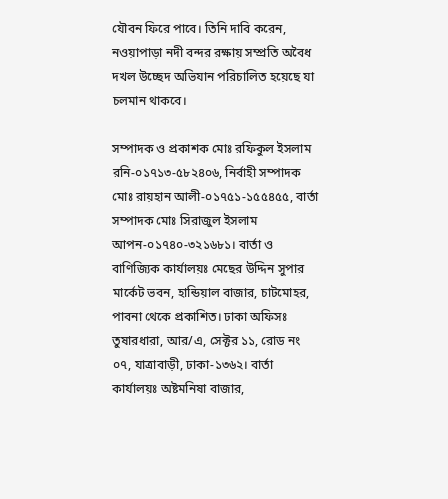যৌবন ফিরে পাবে। তিনি দাবি করেন, নওয়াপাড়া নদী বন্দর রক্ষায় সম্প্রতি অবৈধ দখল উচ্ছেদ অভিযান পরিচালিত হয়েছে যা চলমান থাকবে।

সম্পাদক ও প্রকাশক মোঃ রফিকুল ইসলাম রনি-০১৭১৩-৫৮২৪০৬, নির্বাহী সম্পাদক মোঃ রায়হান আলী-০১৭৫১-১৫৫৪৫৫, বার্তা সম্পাদক মোঃ সিরাজুল ইসলাম আপন-০১৭৪০-৩২১৬৮১। বার্তা ও বাণিজ্যিক কার্যালয়ঃ মেছের উদ্দিন সুপার মার্কেট ভবন, হান্ডিয়াল বাজার, চাটমোহর, পাবনা থেকে প্রকাশিত। ঢাকা অফিসঃ তুষারধারা, আর/এ, সেক্টর ১১, রোড নং ০৭, যাত্রাবাড়ী, ঢাকা-১৩৬২। বার্তা কার্যালয়ঃ অষ্টমনিষা বাজার,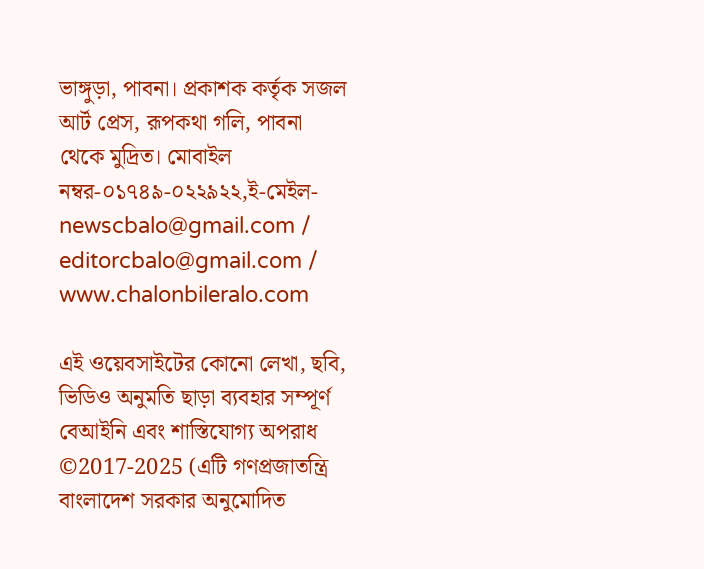ভাঙ্গুড়া, পাবনা। প্রকাশক কর্তৃক সজল আর্ট প্রেস, রূপকথা গলি, পাবনা থেকে মুদ্রিত। মোবাইল নম্বর-০১৭৪৯-০২২৯২২,ই-মেইল- newscbalo@gmail.com / editorcbalo@gmail.com / www.chalonbileralo.com

এই ওয়েবসাইটের কোনো লেখা, ছবি, ভিডিও অনুমতি ছাড়া ব্যবহার সম্পূর্ণ বেআইনি এবং শাস্তিযোগ্য অপরাধ ©2017-2025 (এটি গণপ্রজাতন্ত্রি বাংলাদেশ সরকার অনুমোদিত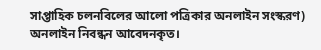সাপ্তাহিক চলনবিলের আলো পত্রিকার অনলাইন সংস্করণ) অনলাইন নিবন্ধন আবেদনকৃত।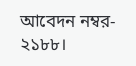আবেদন নম্বর- ২১৮৮।